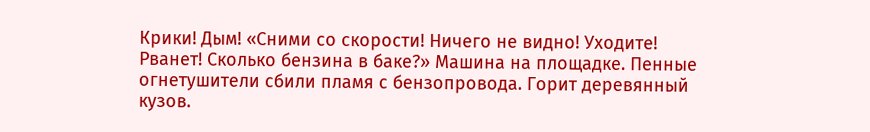Крики! Дым! «Сними со скорости! Ничего не видно! Уходите! Рванет! Сколько бензина в баке?» Машина на площадке. Пенные огнетушители сбили пламя с бензопровода. Горит деревянный кузов.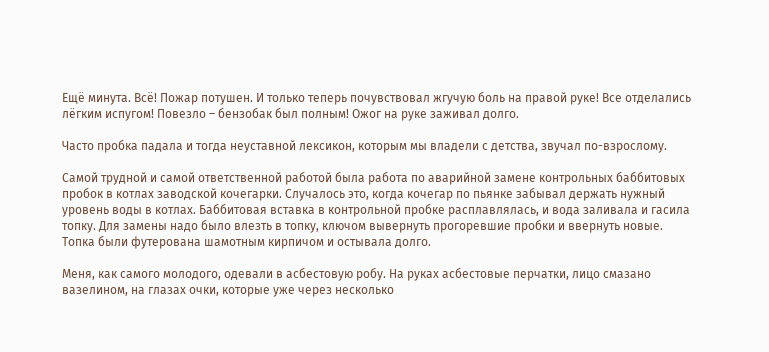Ещё минута. Всё! Пожар потушен. И только теперь почувствовал жгучую боль на правой руке! Все отделались лёгким испугом! Повезло – бензобак был полным! Ожог на руке заживал долго.

Часто пробка падала и тогда неуставной лексикон, которым мы владели с детства, звучал по-взрослому.

Самой трудной и самой ответственной работой была работа по аварийной замене контрольных баббитовых пробок в котлах заводской кочегарки. Случалось это, когда кочегар по пьянке забывал держать нужный уровень воды в котлах. Баббитовая вставка в контрольной пробке расплавлялась, и вода заливала и гасила топку. Для замены надо было влезть в топку, ключом вывернуть прогоревшие пробки и ввернуть новые. Топка были футерована шамотным кирпичом и остывала долго.

Меня, как самого молодого, одевали в асбестовую робу. На руках асбестовые перчатки, лицо смазано вазелином, на глазах очки, которые уже через несколько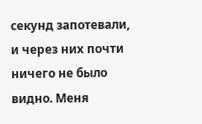секунд запотевали, и через них почти ничего не было видно. Меня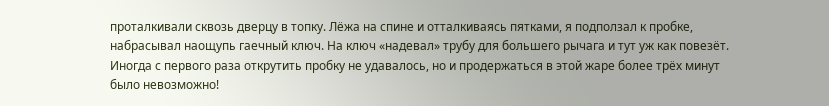проталкивали сквозь дверцу в топку. Лёжа на спине и отталкиваясь пятками, я подползал к пробке, набрасывал наощупь гаечный ключ. На ключ «надевал» трубу для большего рычага и тут уж как повезёт. Иногда с первого раза открутить пробку не удавалось, но и продержаться в этой жаре более трёх минут было невозможно!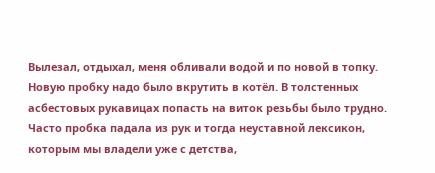Вылезал, отдыхал, меня обливали водой и по новой в топку. Новую пробку надо было вкрутить в котёл. В толстенных асбестовых рукавицах попасть на виток резьбы было трудно. Часто пробка падала из рук и тогда неуставной лексикон, которым мы владели уже с детства,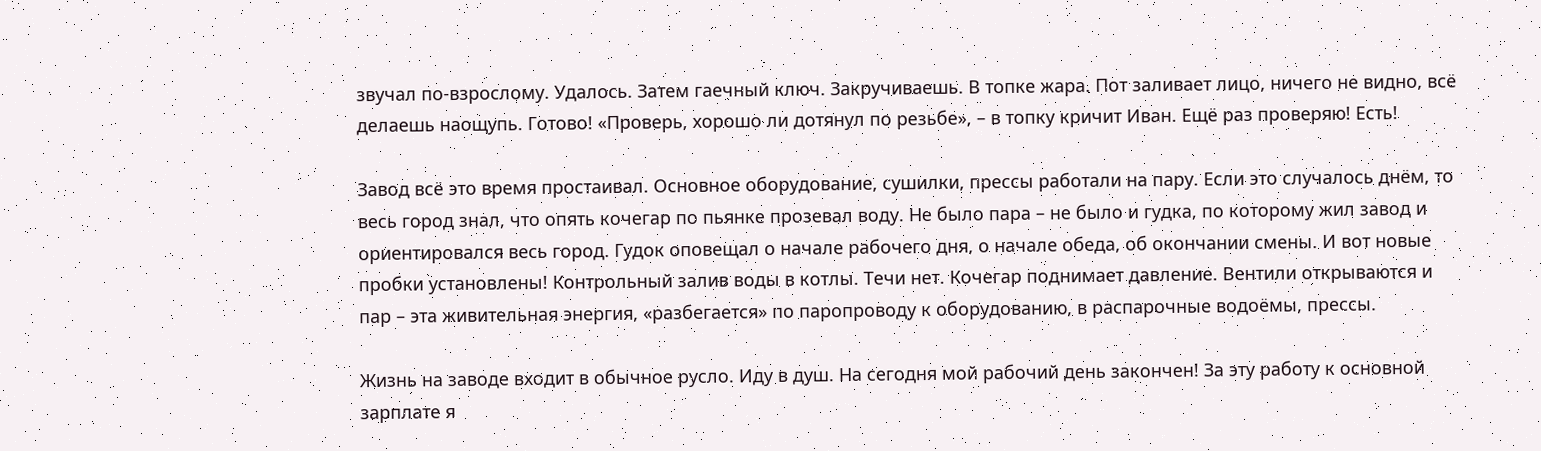звучал по-взрослому. Удалось. Затем гаечный ключ. Закручиваешь. В топке жара. Пот заливает лицо, ничего не видно, всё делаешь наощупь. Готово! «Проверь, хорошо ли дотянул по резьбе», – в топку кричит Иван. Ещё раз проверяю! Есть!

Завод всё это время простаивал. Основное оборудование, сушилки, прессы работали на пару. Если это случалось днём, то весь город знал, что опять кочегар по пьянке прозевал воду. Не было пара – не было и гудка, по которому жил завод и ориентировался весь город. Гудок оповещал о начале рабочего дня, о начале обеда, об окончании смены. И вот новые пробки установлены! Контрольный залив воды в котлы. Течи нет. Кочегар поднимает давление. Вентили открываются и пар – эта живительная энергия, «разбегается» по паропроводу к оборудованию, в распарочные водоёмы, прессы.

Жизнь на заводе входит в обычное русло. Иду в душ. На сегодня мой рабочий день закончен! За эту работу к основной зарплате я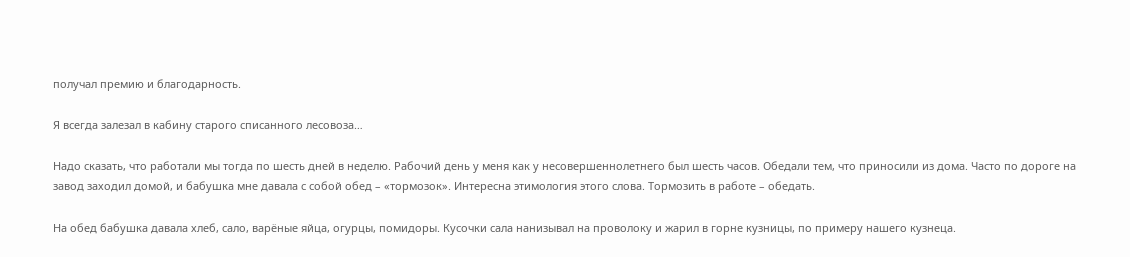получал премию и благодарность.

Я всегда залезал в кабину старого списанного лесовоза…

Надо сказать, что работали мы тогда по шесть дней в неделю. Рабочий день у меня как у несовершеннолетнего был шесть часов. Обедали тем, что приносили из дома. Часто по дороге на завод заходил домой, и бабушка мне давала с собой обед – «тормозок». Интересна этимология этого слова. Тормозить в работе – обедать.

На обед бабушка давала хлеб, сало, варёные яйца, огурцы, помидоры. Кусочки сала нанизывал на проволоку и жарил в горне кузницы, по примеру нашего кузнеца.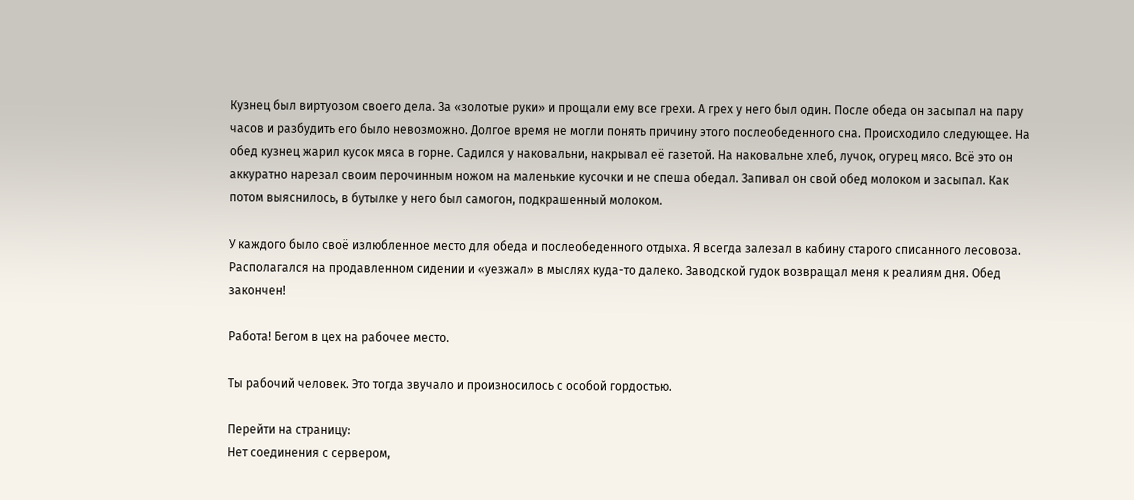Кузнец был виртуозом своего дела. За «золотые руки» и прощали ему все грехи. А грех у него был один. После обеда он засыпал на пару часов и разбудить его было невозможно. Долгое время не могли понять причину этого послеобеденного сна. Происходило следующее. На обед кузнец жарил кусок мяса в горне. Садился у наковальни, накрывал её газетой. На наковальне хлеб, лучок, огурец мясо. Всё это он аккуратно нарезал своим перочинным ножом на маленькие кусочки и не спеша обедал. Запивал он свой обед молоком и засыпал. Как потом выяснилось, в бутылке у него был самогон, подкрашенный молоком.

У каждого было своё излюбленное место для обеда и послеобеденного отдыха. Я всегда залезал в кабину старого списанного лесовоза. Располагался на продавленном сидении и «уезжал» в мыслях куда-то далеко. Заводской гудок возвращал меня к реалиям дня. Обед закончен!

Работа! Бегом в цех на рабочее место.

Ты рабочий человек. Это тогда звучало и произносилось с особой гордостью.

Перейти на страницу:
Нет соединения с сервером,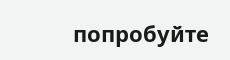попробуйте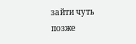зайти чуть позже